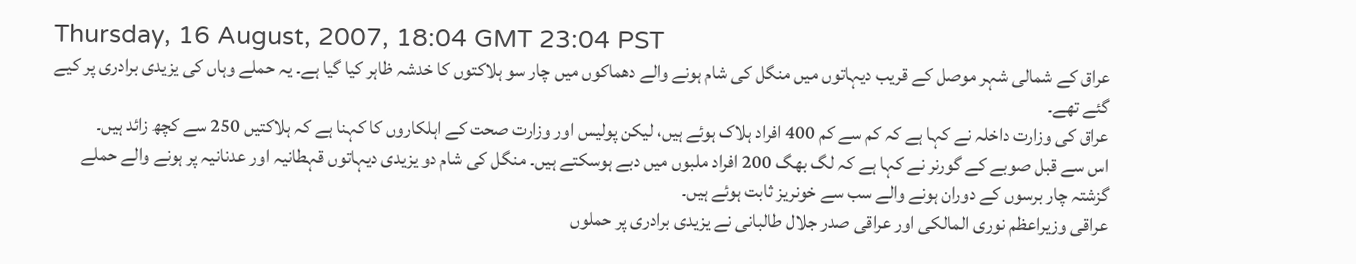Thursday, 16 August, 2007, 18:04 GMT 23:04 PST
عراق کے شمالی شہر موصل کے قریب دیہاتوں میں منگل کی شام ہونے والے دھماکوں میں چار سو ہلاکتوں کا خدشہ ظاہر کیا گیا ہے۔ یہ حملے وہاں کی یزیدی برادری پر کیے گئے تھے۔
عراق کی وزارت داخلہ نے کہا ہے کہ کم سے کم 400 افراد ہلاک ہوئے ہیں، لیکن پولیس اور وزارت صحت کے اہلکاروں کا کہنا ہے کہ ہلاکتیں 250 سے کچھ زائد ہیں۔
اس سے قبل صوبے کے گورنر نے کہا ہے کہ لگ بھگ 200 افراد ملبوں میں دبے ہوسکتے ہیں۔ منگل کی شام دو یزیدی دیہاتوں قہطانیہ اور عدنانیہ پر ہونے والے حملے گزشتہ چار برسوں کے دوران ہونے والے سب سے خونریز ثابت ہوئے ہیں۔
عراقی وزیراعظم نوری المالکی اور عراقی صدر جلال طالبانی نے یزیدی برادری پر حملوں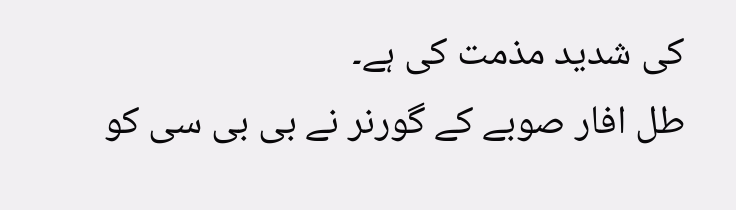کی شدید مذمت کی ہے۔
طل افار صوبے کے گورنر نے بی بی سی کو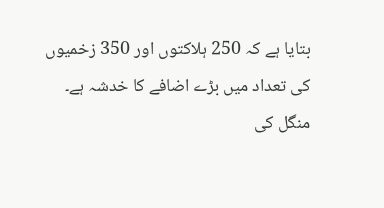بتایا ہے کہ 250 ہلاکتوں اور 350 زخمیوں کی تعداد میں بڑے اضافے کا خدشہ ہے۔ منگل کی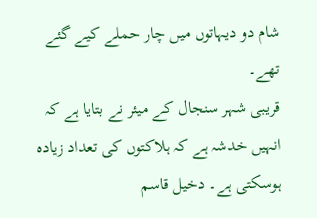شام دو دیہاتوں میں چار حملے کیے گئے تھے۔
قریبی شہر سنجال کے میئر نے بتایا ہے کہ انہیں خدشہ ہے کہ ہلاکتوں کی تعداد زیادہ ہوسکتی ہے۔ دخیل قاسم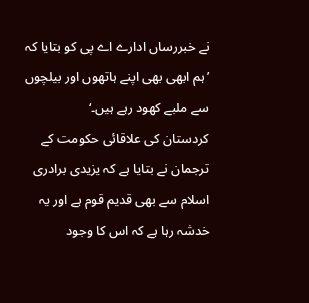نے خبررساں ادارے اے پی کو بتایا کہ ’ہم ابھی بھی اپنے ہاتھوں اور بیلچوں سے ملبے کھود رہے ہیں۔‘
کردستان کی علاقائی حکومت کے ترجمان نے بتایا ہے کہ یزیدی برادری اسلام سے بھی قدیم قوم ہے اور یہ خدشہ رہا ہے کہ اس کا وجود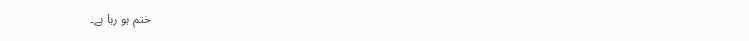ختم ہو رہا ہے۔